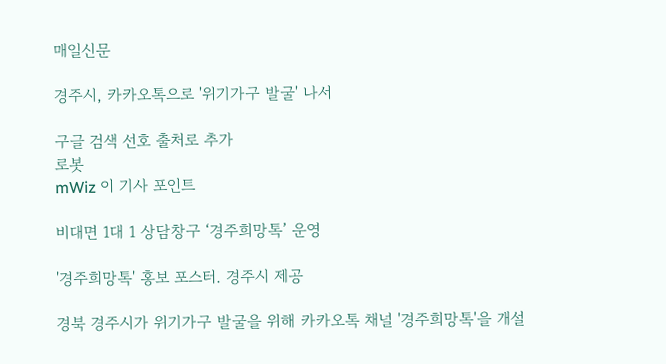매일신문

경주시, 카카오톡으로 '위기가구 발굴' 나서

구글 검색 선호 출처로 추가
로봇
mWiz 이 기사 포인트

비대면 1대 1 상담창구 ‘경주희망톡’ 운영

'경주희망톡' 홍보 포스터. 경주시 제공

경북 경주시가 위기가구 발굴을 위해 카카오톡 채널 '경주희망톡'을 개설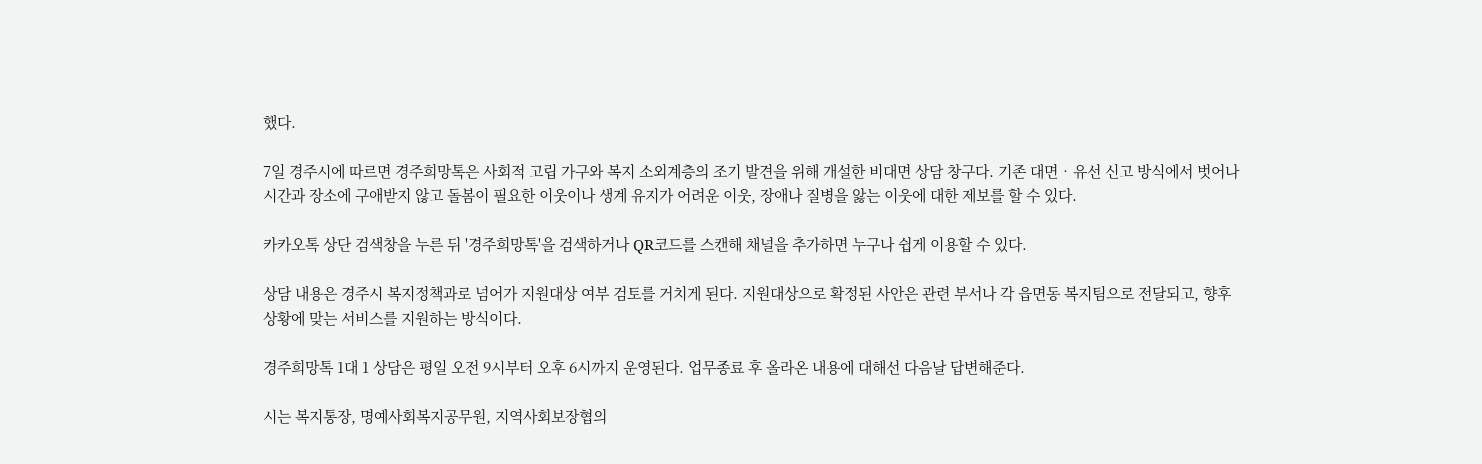했다.

7일 경주시에 따르면 경주희망톡은 사회적 고립 가구와 복지 소외계층의 조기 발견을 위해 개설한 비대면 상담 창구다. 기존 대면‧유선 신고 방식에서 벗어나 시간과 장소에 구애받지 않고 돌봄이 필요한 이웃이나 생계 유지가 어려운 이웃, 장애나 질병을 앓는 이웃에 대한 제보를 할 수 있다.

카카오톡 상단 검색창을 누른 뒤 '경주희망톡'을 검색하거나 QR코드를 스캔해 채널을 추가하면 누구나 쉽게 이용할 수 있다.

상담 내용은 경주시 복지정책과로 넘어가 지원대상 여부 검토를 거치게 된다. 지원대상으로 확정된 사안은 관련 부서나 각 읍면동 복지팀으로 전달되고, 향후 상황에 맞는 서비스를 지원하는 방식이다.

경주희망톡 1대 1 상담은 평일 오전 9시부터 오후 6시까지 운영된다. 업무종료 후 올라온 내용에 대해선 다음날 답변해준다.

시는 복지통장, 명예사회복지공무원, 지역사회보장협의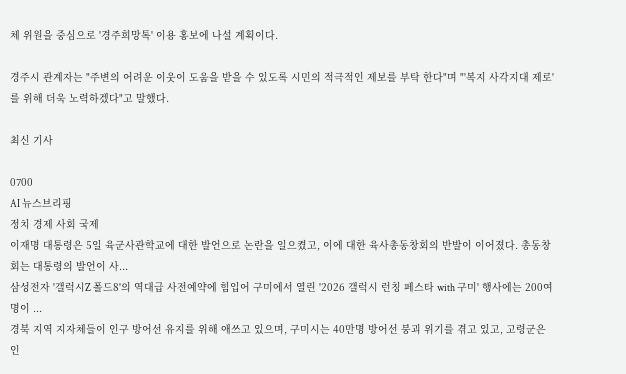체 위원을 중심으로 '경주희망톡' 이용 홍보에 나설 계획이다.

경주시 관계자는 "주변의 어려운 이웃이 도움을 받을 수 있도록 시민의 적극적인 제보를 부탁 한다"며 "'복지 사각지대 제로'를 위해 더욱 노력하겠다"고 말했다.

최신 기사

0700
AI 뉴스브리핑
정치 경제 사회 국제
이재명 대통령은 5일 육군사관학교에 대한 발언으로 논란을 일으켰고, 이에 대한 육사총동창회의 반발이 이어졌다. 총동창회는 대통령의 발언이 사...
삼성전자 '갤럭시Z 폴드8'의 역대급 사전예약에 힘입어 구미에서 열린 '2026 갤럭시 런칭 페스타 with 구미' 행사에는 200여 명이 ...
경북 지역 지자체들이 인구 방어선 유지를 위해 애쓰고 있으며, 구미시는 40만명 방어선 붕괴 위기를 겪고 있고, 고령군은 인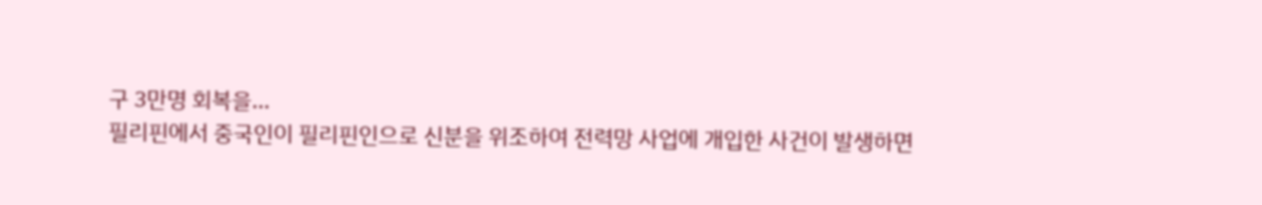구 3만명 회복을...
필리핀에서 중국인이 필리핀인으로 신분을 위조하여 전력망 사업에 개입한 사건이 발생하면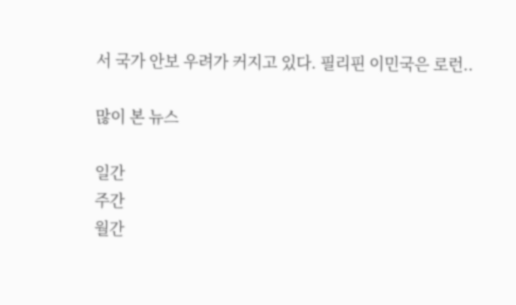서 국가 안보 우려가 커지고 있다. 필리핀 이민국은 로런..

많이 본 뉴스

일간
주간
월간